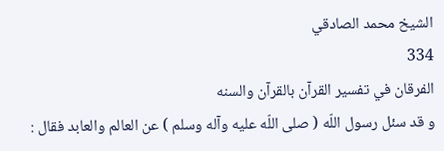الشيخ محمد الصادقي
334
الفرقان في تفسير القرآن بالقرآن والسنه
و قد سئل رسول اللّه ( صلى اللّه عليه وآله وسلم ) عن العالم والعابد فقال :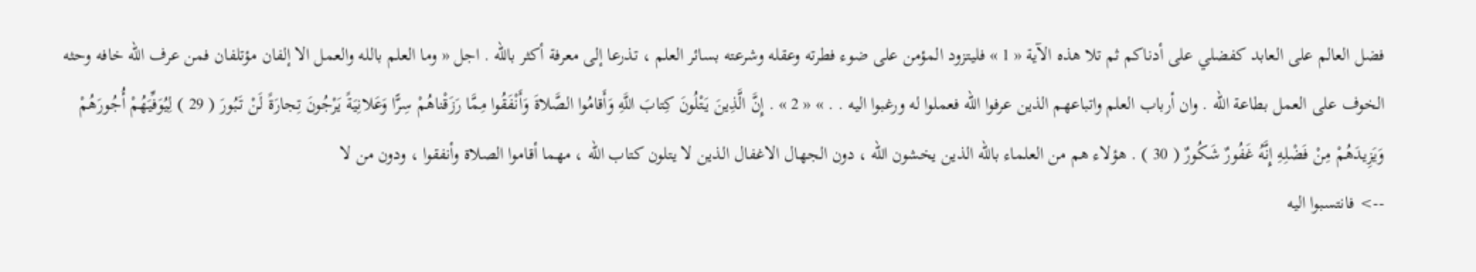فضل العالم على العابد كفضلي على أدناكم ثم تلا هذه الآية « 1 » فليتزود المؤمن على ضوء فطرته وعقله وشرعته بسائر العلم ، تذرعا إلى معرفة أكثر باللّه . اجل « وما العلم بالله والعمل الا إلفان مؤتلفان فمن عرف الله خافه وحثه الخوف على العمل بطاعة الله . وان أرباب العلم واتباعهم الذين عرفوا الله فعملوا له ورغبوا اليه . . » « 2 » . إِنَّ الَّذِينَ يَتْلُونَ كِتابَ اللَّهِ وَأَقامُوا الصَّلاةَ وَأَنْفَقُوا مِمَّا رَزَقْناهُمْ سِرًّا وَعَلانِيَةً يَرْجُونَ تِجارَةً لَنْ تَبُورَ ( 29 ) لِيُوَفِّيَهُمْ أُجُورَهُمْ وَيَزِيدَهُمْ مِنْ فَضْلِهِ إِنَّهُ غَفُورٌ شَكُورٌ ( 30 ) . هؤلاء هم من العلماء باللّه الذين يخشون اللّه ، دون الجهال الاغفال الذين لا يتلون كتاب اللّه ، مهما أقاموا الصلاة وأنفقوا ، ودون من لا
--> فانتسبوا اليه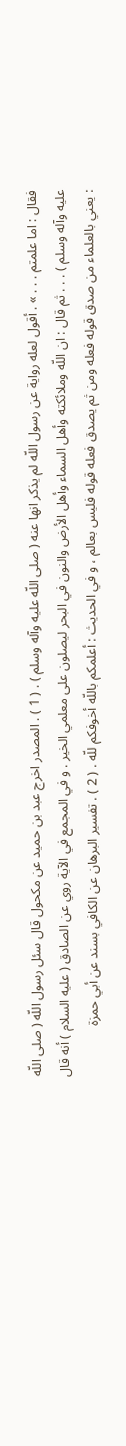فقال : اما علمتم . . . » . أقول لعله رواية عن رسول اللّه لم يذكر انها عنه ( صلى اللّه عليه وآله وسلم ) . ( 1 ) . المصدر اخرج عبد بن حميد عن مكحول قال سئل رسول اللّه ( صلى اللّه عليه وآله وسلم ) . . . ثم قال : ان اللّه وملائكته وأهل السماء وأهل الأرض والنون في البحر ليصلون على معلمي الخير . و في المجمع في الآية روي عن الصادق ( عليه السلام ) أنه قال : يعني بالعلماء من صدق قوله فعله ومن ثم يصدق فعله قوله فليس بعالم ، و في الحديث : أعلمكم باللّه أخوفكم للّه . ( 2 ) . تفسير البرهان عن الكافي بسند عن أبي حمزة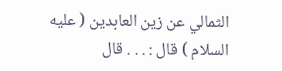الثمالي عن زين العابدين ( عليه السلام ) قال : . . . قال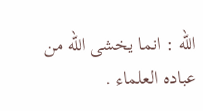اللّه : انما يخشى اللّه من عباده العلماء .